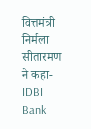वित्तमंत्री निर्मला सीतारमण ने कहा-IDBI Bank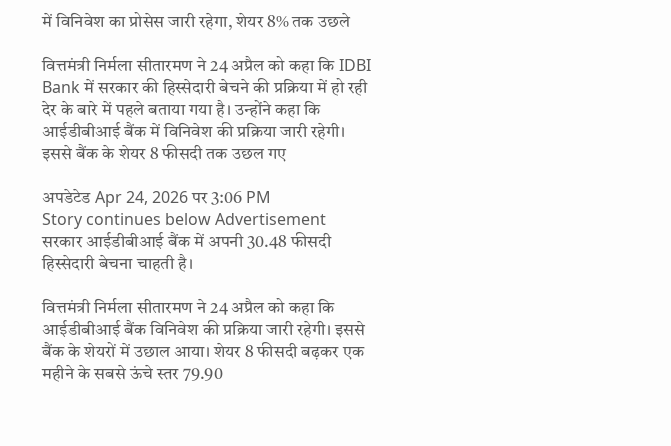में विनिवेश का प्रोसेस जारी रहेगा, शेयर 8% तक उछले

वित्तमंत्री निर्मला सीतारमण ने 24 अप्रैल को कहा कि IDBI Bank में सरकार की हिस्सेदारी बेचने की प्रक्रिया में हो रही देर के बारे में पहले बताया गया है। उन्होंने कहा कि आईडीबीआई बैंक में विनिवेश की प्रक्रिया जारी रहेगी। इससे बैंक के शेयर 8 फीसदी तक उछल गए

अपडेटेड Apr 24, 2026 पर 3:06 PM
Story continues below Advertisement
सरकार आईडीबीआई बैंक में अपनी 30.48 फीसदी हिस्सेदारी बेचना चाहती है।

वित्तमंत्री निर्मला सीतारमण ने 24 अप्रैल को कहा कि आईडीबीआई बैंक विनिवेश की प्रक्रिया जारी रहेगी। इससे बैंक के शेयरों में उछाल आया। शेयर 8 फीसदी बढ़कर एक महीने के सबसे ऊंचे स्तर 79.90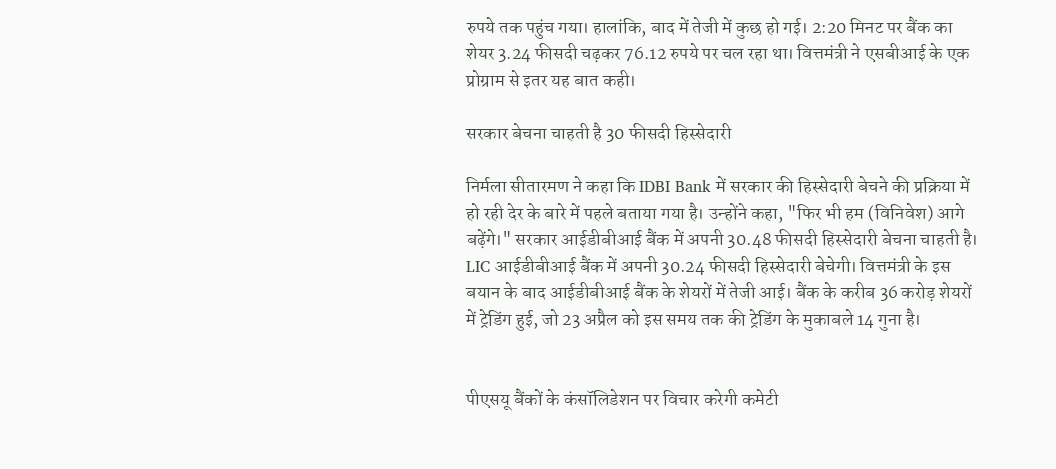रुपये तक पहुंच गया। हालांकि, बाद में तेजी में कुछ हो गई। 2:20 मिनट पर बैंक का शेयर 3.24 फीसदी चढ़कर 76.12 रुपये पर चल रहा था। वित्तमंत्री ने एसबीआई के एक प्रोग्राम से इतर यह बात कही।

सरकार बेचना चाहती है 30 फीसदी हिस्सेदारी

निर्मला सीतारमण ने कहा कि IDBI Bank में सरकार की हिस्सेदारी बेचने की प्रक्रिया में हो रही देर के बारे में पहले बताया गया है। उन्होंने कहा, "फिर भी हम (विनिवेश) आगे बढ़ेंगे।" सरकार आईडीबीआई बैंक में अपनी 30.48 फीसदी हिस्सेदारी बेचना चाहती है। LIC आईडीबीआई बैंक में अपनी 30.24 फीसदी हिस्सेदारी बेचेगी। वित्तमंत्री के इस बयान के बाद आईडीबीआई बैंक के शेयरों में तेजी आई। बैंक के करीब 36 करोड़ शेयरों में ट्रेडिंग हुई, जो 23 अप्रैल को इस समय तक की ट्रेडिंग के मुकाबले 14 गुना है।


पीएसयू बैंकों के कंसॉलिडेशन पर विचार करेगी कमेटी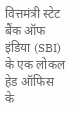वित्तमंत्री स्टेट बैंक ऑफ इंडिया (SBI) के एक लोकल हेड ऑफिस के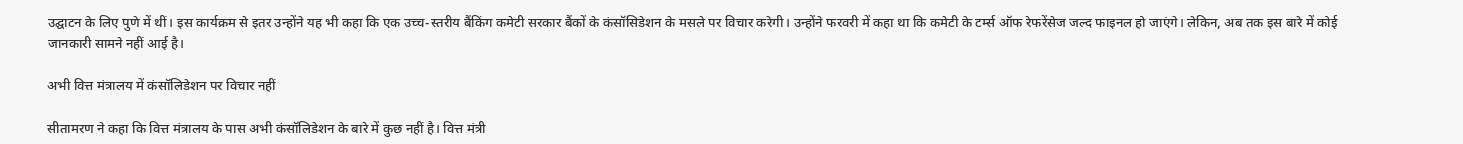उद्घाटन के लिए पुणे में थीं। इस कार्यक्रम से इतर उन्होंने यह भी कहा कि एक उच्च-स्तरीय बैंकिंग कमेटी सरकार बैंकों के कंसॉसिडेशन के मसले पर विचार करेगी। उन्होंने फरवरी में कहा था कि कमेटी के टर्म्स ऑफ रेफरेंसेज जल्द फाइनल हो जाएंगे। लेकिन, अब तक इस बारे में कोई जानकारी सामने नहीं आई है।

अभी वित्त मंत्रालय में कंसॉलिडेशन पर विचार नहीं

सीतामरण ने कहा कि वित्त मंत्रालय के पास अभी कंसॉलिडेशन के बारे में कुछ नहीं है। वित्त मंत्री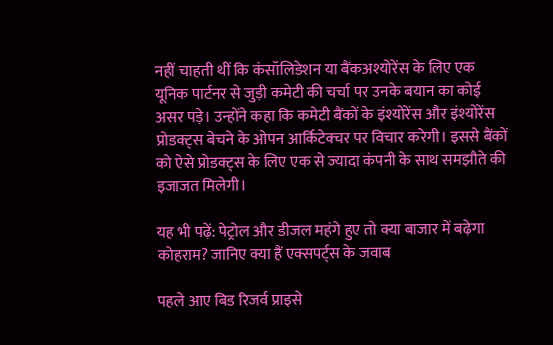नहीं चाहती थीं कि कंसॉलिडेशन या बैंकअश्योरेंस के लिए एक यूनिक पार्टनर से जुड़ी कमेटी की चर्चा पर उनके बयान का कोई असर पड़े। उन्होंने कहा कि कमेटी बैंकों के इंश्योरेंस और इंश्योरेंस प्रोडक्ट्स बेचने के ओपन आर्किटेक्चर पर विचार करेगी। इससे बैंकों को ऐसे प्रोडक्ट्स के लिए एक से ज्यादा कंपनी के साथ समझौते की इजाजत मिलेगी।

यह भी पढ़ें: पेट्रोल और डीजल महंगे हुए तो क्या बाजार में बढ़ेगा कोहराम? जानिए क्या हैं एक्सपर्ट्स के जवाब

पहले आए बिड रिजर्व प्राइसे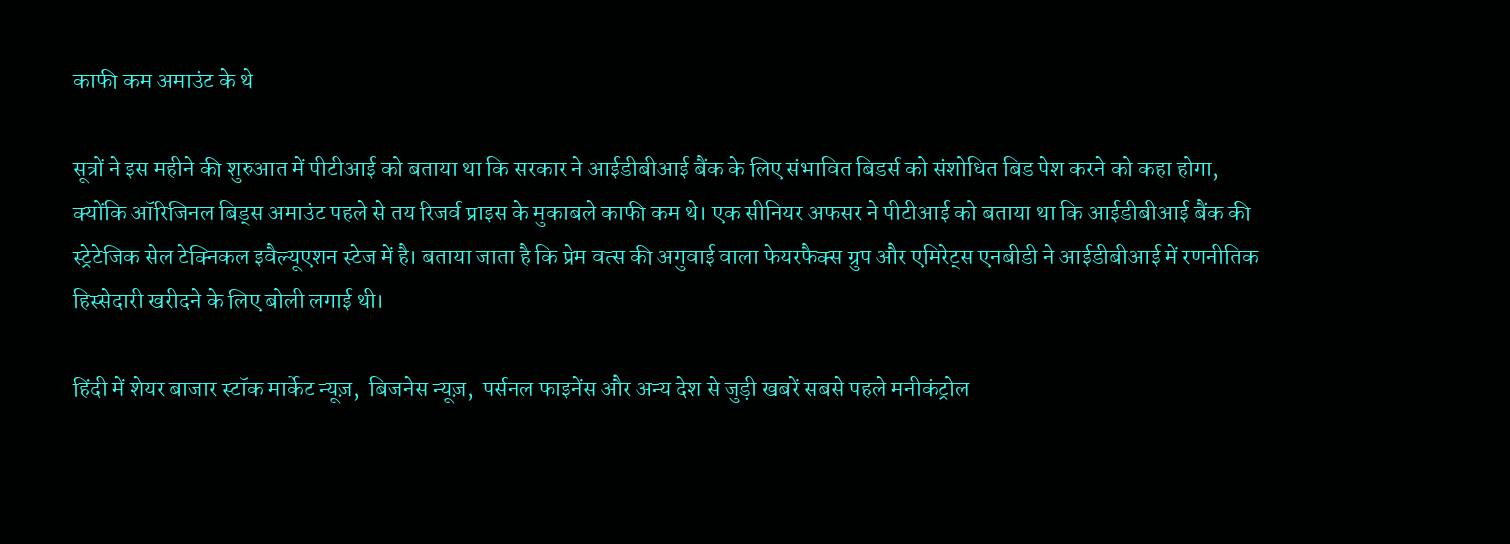काफी कम अमाउंट के थे

सूत्रों ने इस महीने की शुरुआत में पीटीआई को बताया था कि सरकार ने आईडीबीआई बैंक के लिए संभावित बिडर्स को संशोधित बिड पेश करने को कहा होगा, क्योंकि ऑरिजिनल बिड्स अमाउंट पहले से तय रिजर्व प्राइस के मुकाबले काफी कम थे। एक सीनियर अफसर ने पीटीआई को बताया था कि आईडीबीआई बैंक की स्ट्रेटेजिक सेल टेक्निकल इवैल्यूएशन स्टेज में है। बताया जाता है कि प्रेम वत्स की अगुवाई वाला फेयरफैक्स ग्रुप और एमिरेट्स एनबीडी ने आईडीबीआई में रणनीतिक हिस्सेदारी खरीदने के लिए बोली लगाई थी।

हिंदी में शेयर बाजार स्टॉक मार्केट न्यूज़,  बिजनेस न्यूज़,  पर्सनल फाइनेंस और अन्य देश से जुड़ी खबरें सबसे पहले मनीकंट्रोल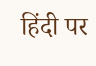हिंदी पर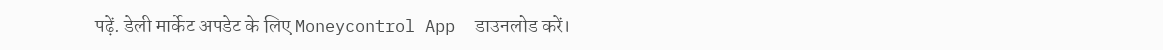पढ़ें. डेली मार्केट अपडेट के लिए Moneycontrol App  डाउनलोड करें।